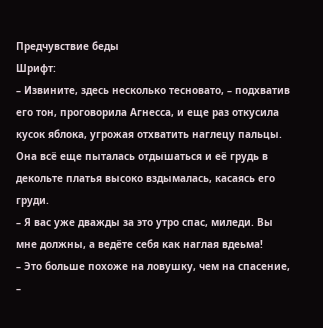Предчувствие беды
Шрифт:
– Извините, здесь несколько тесновато, – подхватив его тон, проговорила Агнесса, и еще раз откусила кусок яблока, угрожая отхватить наглецу пальцы. Она всё еще пыталась отдышаться и её грудь в декольте платья высоко вздымалась, касаясь его груди.
– Я вас уже дважды за это утро спас, миледи. Вы мне должны, а ведёте себя как наглая вдеьма!
– Это больше похоже на ловушку, чем на спасение, –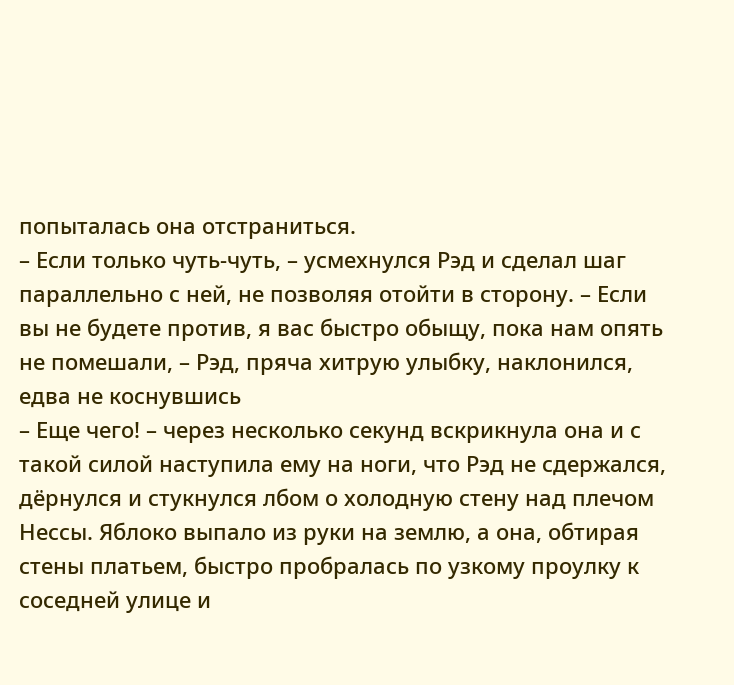попыталась она отстраниться.
– Если только чуть-чуть, – усмехнулся Рэд и сделал шаг параллельно с ней, не позволяя отойти в сторону. – Если вы не будете против, я вас быстро обыщу, пока нам опять не помешали, – Рэд, пряча хитрую улыбку, наклонился, едва не коснувшись
– Еще чего! – через несколько секунд вскрикнула она и с такой силой наступила ему на ноги, что Рэд не сдержался, дёрнулся и стукнулся лбом о холодную стену над плечом Нессы. Яблоко выпало из руки на землю, а она, обтирая стены платьем, быстро пробралась по узкому проулку к соседней улице и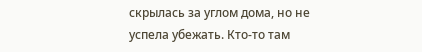скрылась за углом дома, но не успела убежать. Кто-то там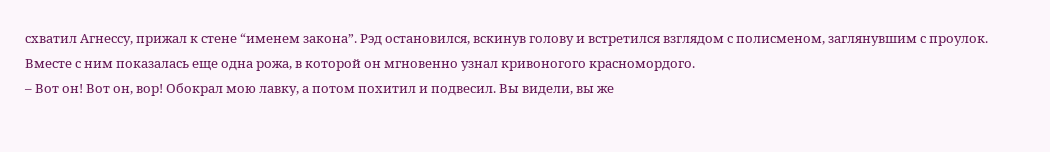схватил Агнессу, прижал к стене “именем закона”. Рэд остановился, вскинув голову и встретился взглядом с полисменом, заглянувшим с проулок. Вместе с ним показалась еще одна рожа, в которой он мгновенно узнал кривоногого красномордого.
– Вот он! Вот он, вор! Обокрал мою лавку, а потом похитил и подвесил. Вы видели, вы же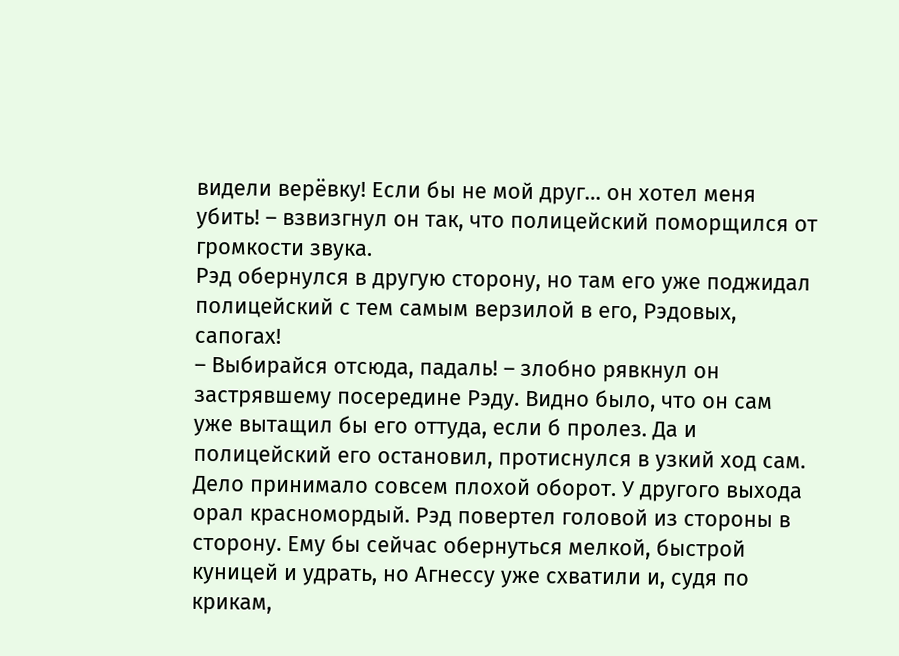видели верёвку! Если бы не мой друг… он хотел меня убить! – взвизгнул он так, что полицейский поморщился от громкости звука.
Рэд обернулся в другую сторону, но там его уже поджидал полицейский с тем самым верзилой в его, Рэдовых, сапогах!
– Выбирайся отсюда, падаль! – злобно рявкнул он застрявшему посередине Рэду. Видно было, что он сам уже вытащил бы его оттуда, если б пролез. Да и полицейский его остановил, протиснулся в узкий ход сам. Дело принимало совсем плохой оборот. У другого выхода орал красномордый. Рэд повертел головой из стороны в сторону. Ему бы сейчас обернуться мелкой, быстрой куницей и удрать, но Агнессу уже схватили и, судя по крикам,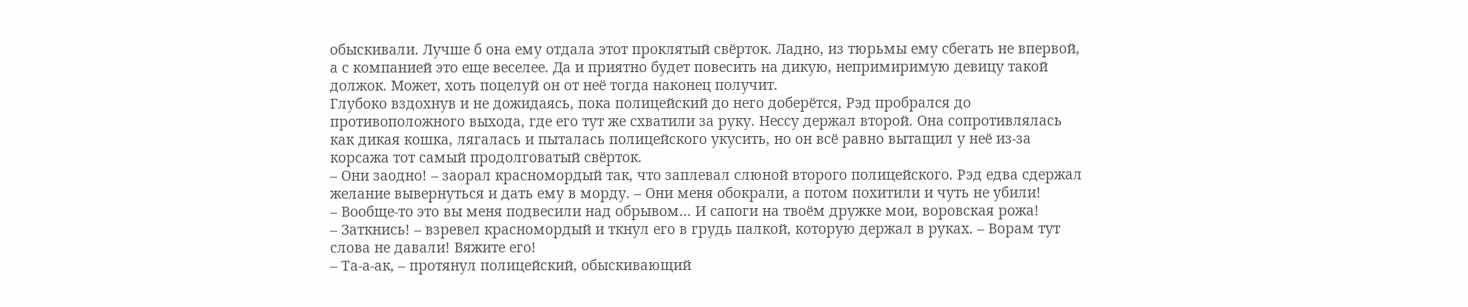обыскивали. Лучше б она ему отдала этот проклятый свёрток. Ладно, из тюрьмы ему сбегать не впервой, а с компанией это еще веселее. Да и приятно будет повесить на дикую, непримиримую девицу такой должок. Может, хоть поцелуй он от неё тогда наконец получит.
Глубоко вздохнув и не дожидаясь, пока полицейский до него доберётся, Рэд пробрался до противоположного выхода, где его тут же схватили за руку. Нессу держал второй. Она сопротивлялась как дикая кошка, лягалась и пыталась полицейского укусить, но он всё равно вытащил у неё из-за корсажа тот самый продолговатый свёрток.
– Они заодно! – заорал красномордый так, что заплевал слюной второго полицейского. Рэд едва сдержал желание вывернуться и дать ему в морду. – Они меня обокрали, а потом похитили и чуть не убили!
– Вообще-то это вы меня подвесили над обрывом… И сапоги на твоём дружке мои, воровская рожа!
– Заткнись! – взревел красномордый и ткнул его в грудь палкой, которую держал в руках. – Ворам тут слова не давали! Вяжите его!
– Та-а-ак, – протянул полицейский, обыскивающий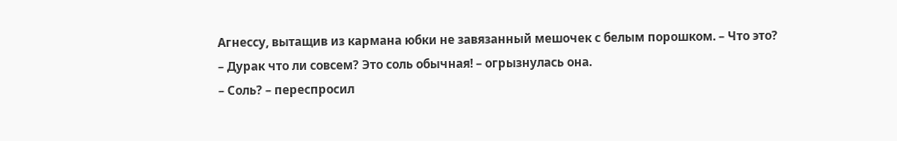Агнессу, вытащив из кармана юбки не завязанный мешочек с белым порошком. – Что это?
– Дурак что ли совсем? Это соль обычная! – огрызнулась она.
– Соль? – переспросил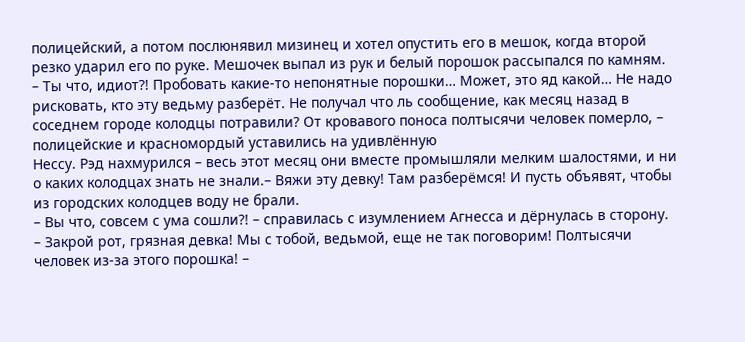полицейский, а потом послюнявил мизинец и хотел опустить его в мешок, когда второй резко ударил его по руке. Мешочек выпал из рук и белый порошок рассыпался по камням.
– Ты что, идиот?! Пробовать какие-то непонятные порошки… Может, это яд какой… Не надо рисковать, кто эту ведьму разберёт. Не получал что ль сообщение, как месяц назад в соседнем городе колодцы потравили? От кровавого поноса полтысячи человек померло, – полицейские и красномордый уставились на удивлённую
Нессу. Рэд нахмурился – весь этот месяц они вместе промышляли мелким шалостями, и ни о каких колодцах знать не знали.– Вяжи эту девку! Там разберёмся! И пусть объявят, чтобы из городских колодцев воду не брали.
– Вы что, совсем с ума сошли?! – справилась с изумлением Агнесса и дёрнулась в сторону.
– Закрой рот, грязная девка! Мы с тобой, ведьмой, еще не так поговорим! Полтысячи человек из-за этого порошка! –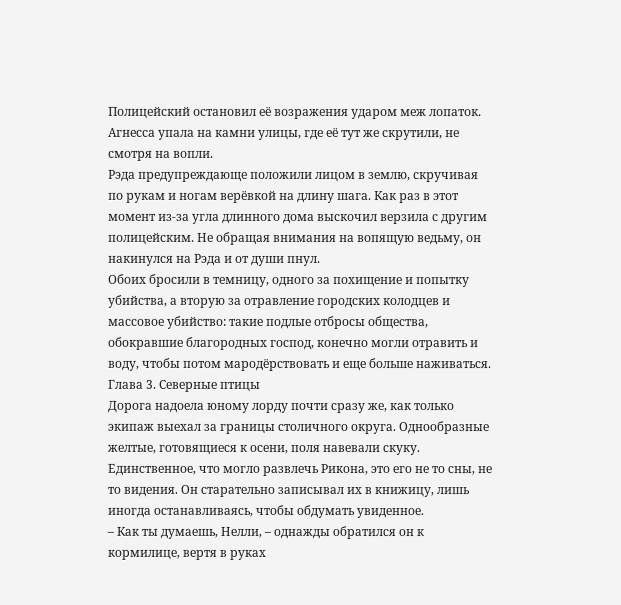Полицейский остановил её возражения ударом меж лопаток. Агнесса упала на камни улицы, где её тут же скрутили, не смотря на вопли.
Рэда предупреждающе положили лицом в землю, скручивая по рукам и ногам верёвкой на длину шага. Как раз в этот момент из-за угла длинного дома выскочил верзила с другим полицейским. Не обращая внимания на вопящую ведьму, он накинулся на Рэда и от души пнул.
Обоих бросили в темницу, одного за похищение и попытку убийства, а вторую за отравление городских колодцев и массовое убийство: такие подлые отбросы общества, обокравшие благородных господ, конечно могли отравить и воду, чтобы потом мародёрствовать и еще больше наживаться.
Глава 3. Северные птицы
Дорога надоела юному лорду почти сразу же, как только экипаж выехал за границы столичного округа. Однообразные желтые, готовящиеся к осени, поля навевали скуку. Единственное, что могло развлечь Рикона, это его не то сны, не то видения. Он старательно записывал их в книжицу, лишь иногда останавливаясь, чтобы обдумать увиденное.
– Как ты думаешь, Нелли, – однажды обратился он к кормилице, вертя в руках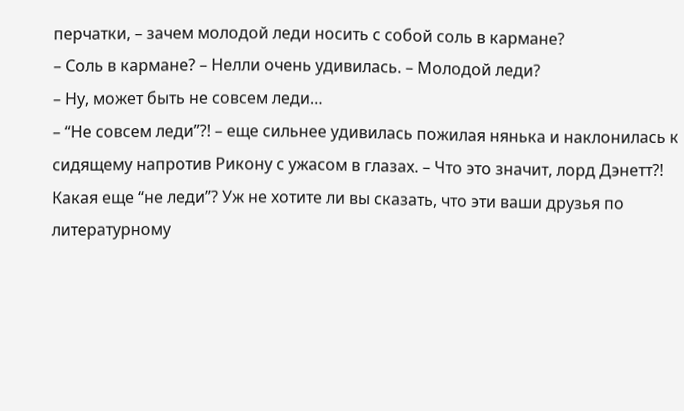перчатки, – зачем молодой леди носить с собой соль в кармане?
– Соль в кармане? – Нелли очень удивилась. – Молодой леди?
– Ну, может быть не совсем леди…
– “Не совсем леди”?! – еще сильнее удивилась пожилая нянька и наклонилась к сидящему напротив Рикону с ужасом в глазах. – Что это значит, лорд Дэнетт?! Какая еще “не леди”? Уж не хотите ли вы сказать, что эти ваши друзья по литературному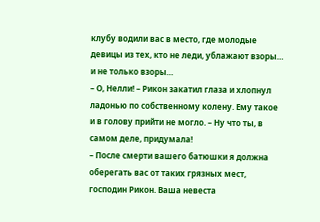клубу водили вас в место, где молодые девицы из тех, кто не леди, ублажают взоры… и не только взоры…
– О, Нелли! – Рикон закатил глаза и хлопнул ладонью по собственному колену. Ему такое и в голову прийти не могло. – Ну что ты, в самом деле, придумала!
– После смерти вашего батюшки я должна оберегать вас от таких грязных мест, господин Рикон. Ваша невеста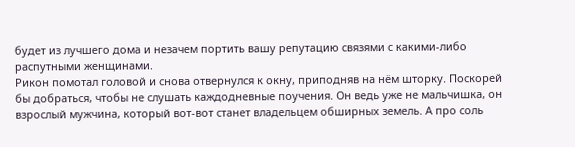будет из лучшего дома и незачем портить вашу репутацию связями с какими-либо распутными женщинами.
Рикон помотал головой и снова отвернулся к окну, приподняв на нём шторку. Поскорей бы добраться, чтобы не слушать каждодневные поучения. Он ведь уже не мальчишка, он взрослый мужчина, который вот-вот станет владельцем обширных земель. А про соль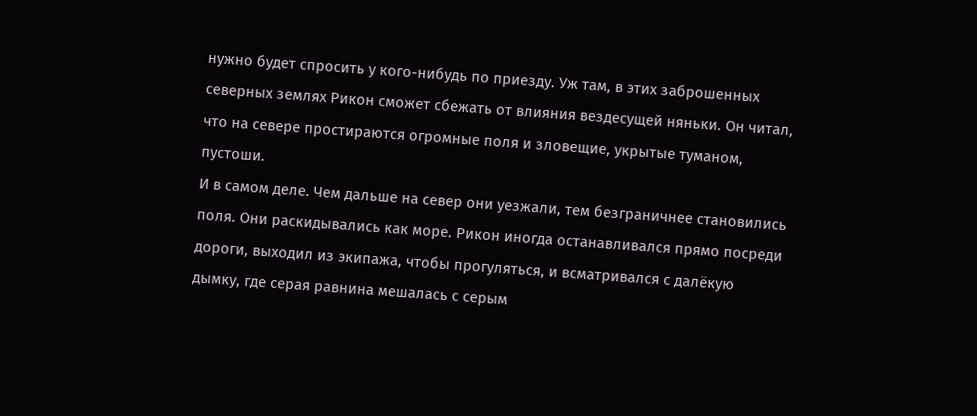нужно будет спросить у кого-нибудь по приезду. Уж там, в этих заброшенных северных землях Рикон сможет сбежать от влияния вездесущей няньки. Он читал, что на севере простираются огромные поля и зловещие, укрытые туманом, пустоши.
И в самом деле. Чем дальше на север они уезжали, тем безграничнее становились поля. Они раскидывались как море. Рикон иногда останавливался прямо посреди дороги, выходил из экипажа, чтобы прогуляться, и всматривался с далёкую дымку, где серая равнина мешалась с серым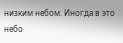низким небом. Иногда в это небо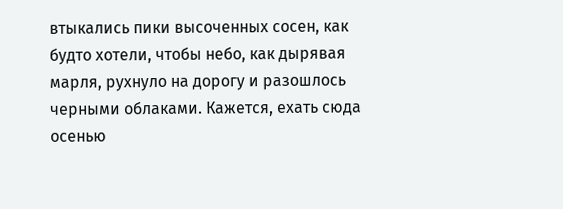втыкались пики высоченных сосен, как будто хотели, чтобы небо, как дырявая марля, рухнуло на дорогу и разошлось черными облаками. Кажется, ехать сюда осенью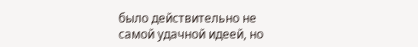было действительно не самой удачной идеей, но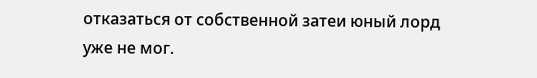отказаться от собственной затеи юный лорд уже не мог.